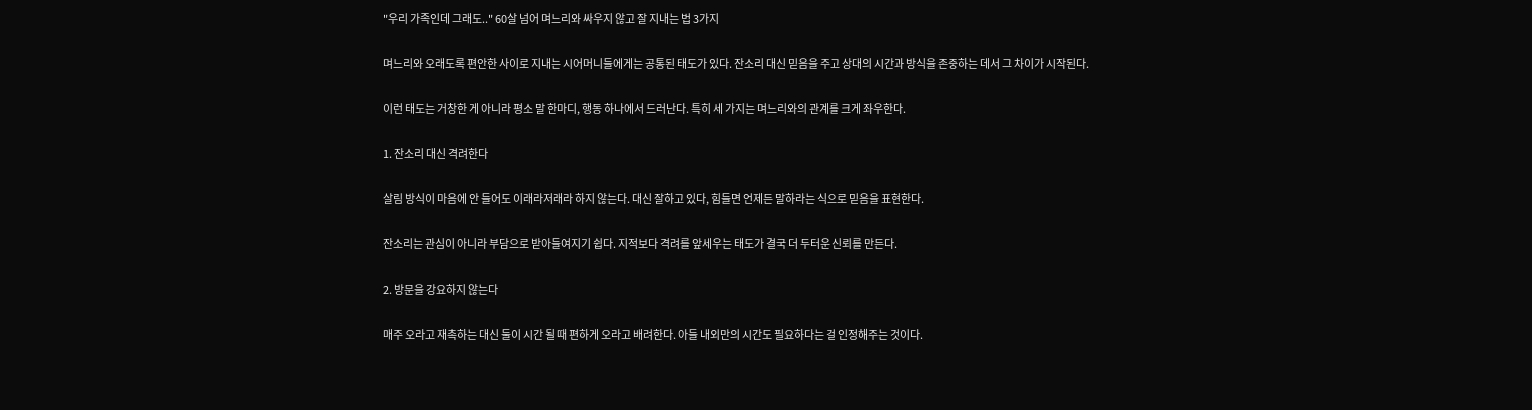"우리 가족인데 그래도.." 60살 넘어 며느리와 싸우지 않고 잘 지내는 법 3가지

며느리와 오래도록 편안한 사이로 지내는 시어머니들에게는 공통된 태도가 있다. 잔소리 대신 믿음을 주고 상대의 시간과 방식을 존중하는 데서 그 차이가 시작된다.

이런 태도는 거창한 게 아니라 평소 말 한마디, 행동 하나에서 드러난다. 특히 세 가지는 며느리와의 관계를 크게 좌우한다.

1. 잔소리 대신 격려한다

살림 방식이 마음에 안 들어도 이래라저래라 하지 않는다. 대신 잘하고 있다, 힘들면 언제든 말하라는 식으로 믿음을 표현한다.

잔소리는 관심이 아니라 부담으로 받아들여지기 쉽다. 지적보다 격려를 앞세우는 태도가 결국 더 두터운 신뢰를 만든다.

2. 방문을 강요하지 않는다

매주 오라고 재촉하는 대신 둘이 시간 될 때 편하게 오라고 배려한다. 아들 내외만의 시간도 필요하다는 걸 인정해주는 것이다.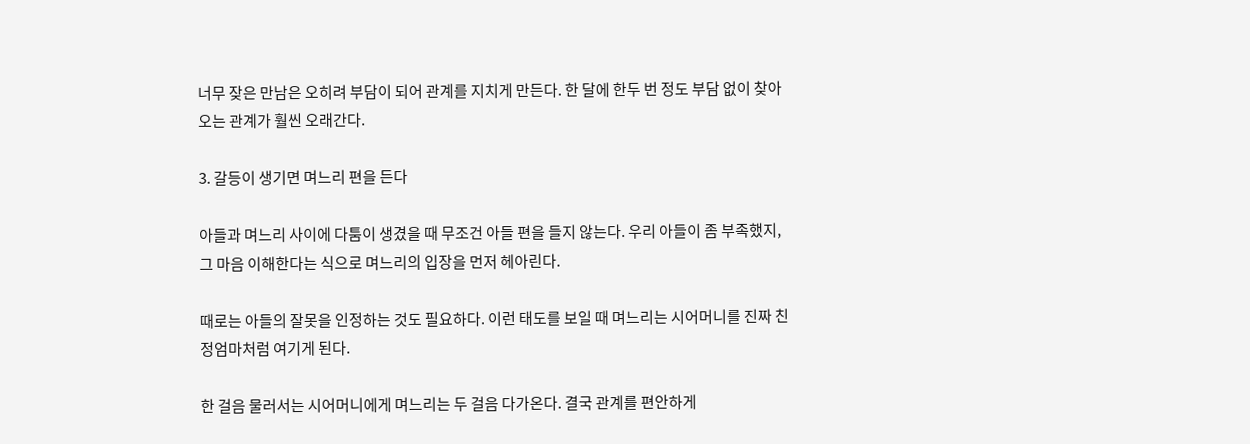너무 잦은 만남은 오히려 부담이 되어 관계를 지치게 만든다. 한 달에 한두 번 정도 부담 없이 찾아오는 관계가 훨씬 오래간다.

3. 갈등이 생기면 며느리 편을 든다

아들과 며느리 사이에 다툼이 생겼을 때 무조건 아들 편을 들지 않는다. 우리 아들이 좀 부족했지, 그 마음 이해한다는 식으로 며느리의 입장을 먼저 헤아린다.

때로는 아들의 잘못을 인정하는 것도 필요하다. 이런 태도를 보일 때 며느리는 시어머니를 진짜 친정엄마처럼 여기게 된다.

한 걸음 물러서는 시어머니에게 며느리는 두 걸음 다가온다. 결국 관계를 편안하게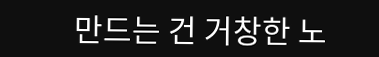만드는 건 거창한 노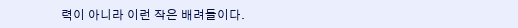력이 아니라 이런 작은 배려들이다.